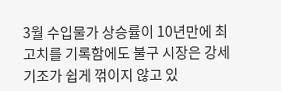3월 수입물가 상승률이 10년만에 최고치를 기록함에도 불구 시장은 강세 기조가 쉽게 꺾이지 않고 있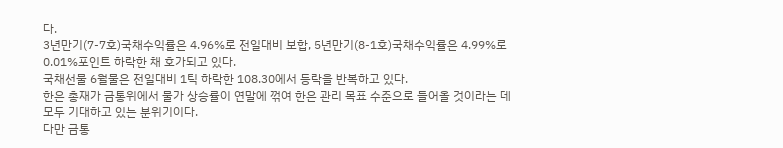다.
3년만기(7-7호)국채수익률은 4.96%로 전일대비 보합, 5년만기(8-1호)국채수익률은 4.99%로 0.01%포인트 하락한 채 호가되고 있다.
국채선물 6월물은 전일대비 1틱 하락한 108.30에서 등락을 반복하고 있다.
한은 총재가 금통위에서 물가 상승률이 연말에 꺾여 한은 관리 목표 수준으로 들어올 것이라는 데 모두 기대하고 있는 분위기이다.
다만 금통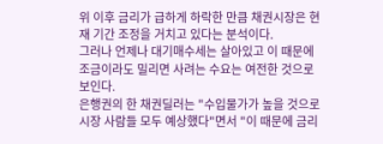위 이후 금리가 급하게 하락한 만큼 채권시장은 현재 기간 조정을 거치고 있다는 분석이다.
그러나 언제나 대기매수세는 살아있고 이 때문에 조금이라도 밀리면 사려는 수요는 여전한 것으로 보인다.
은행권의 한 채권딜러는 "수입물가가 높을 것으로 시장 사람들 모두 예상했다"면서 "이 때문에 금리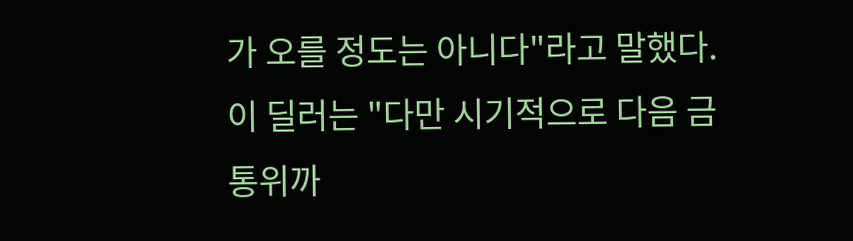가 오를 정도는 아니다"라고 말했다.
이 딜러는 "다만 시기적으로 다음 금통위까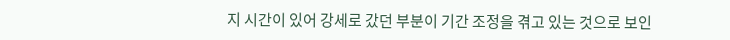지 시간이 있어 강세로 갔던 부분이 기간 조정을 겪고 있는 것으로 보인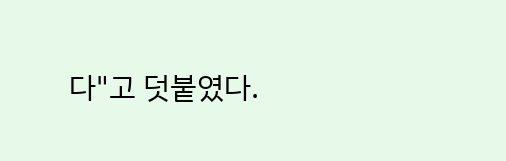다"고 덧붙였다.